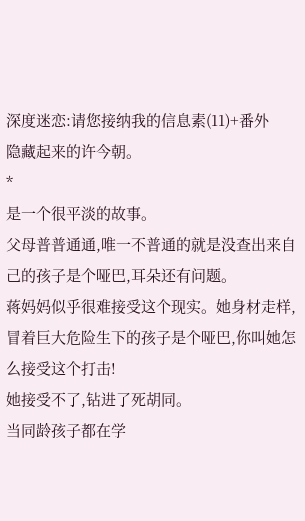深度迷恋:请您接纳我的信息素(11)+番外
隐藏起来的许今朝。
*
是一个很平淡的故事。
父母普普通通,唯一不普通的就是没查出来自己的孩子是个哑巴,耳朵还有问题。
蒋妈妈似乎很难接受这个现实。她身材走样,冒着巨大危险生下的孩子是个哑巴,你叫她怎么接受这个打击!
她接受不了,钻进了死胡同。
当同龄孩子都在学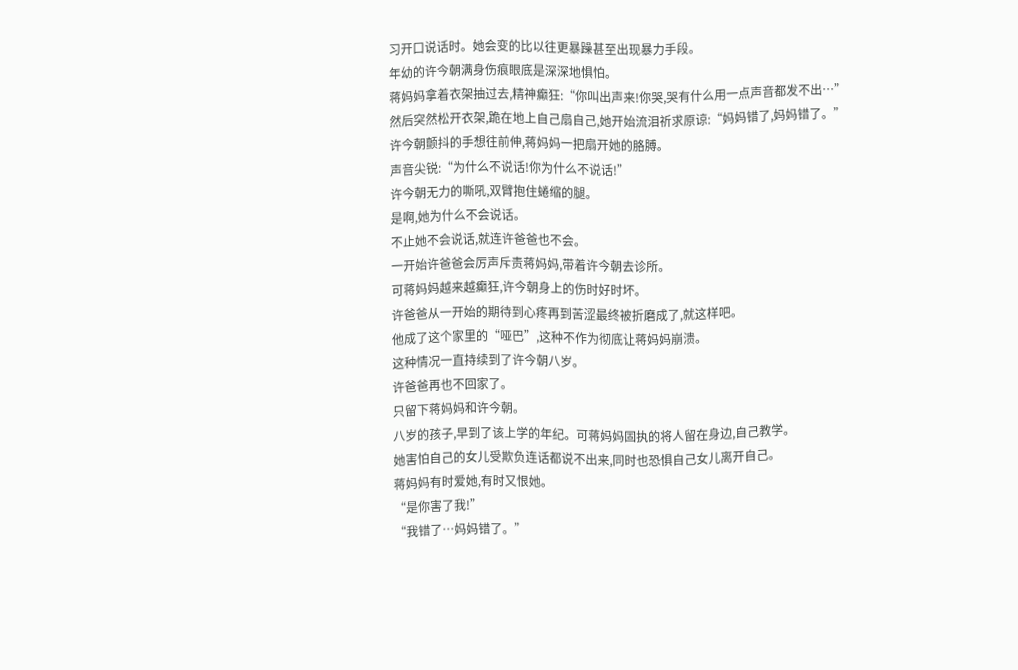习开口说话时。她会变的比以往更暴躁甚至出现暴力手段。
年幼的许今朝满身伤痕眼底是深深地惧怕。
蒋妈妈拿着衣架抽过去,精神癫狂:“你叫出声来!你哭,哭有什么用一点声音都发不出…”
然后突然松开衣架,跪在地上自己扇自己,她开始流泪祈求原谅:“妈妈错了,妈妈错了。”
许今朝颤抖的手想往前伸,蒋妈妈一把扇开她的胳膊。
声音尖锐:“为什么不说话!你为什么不说话!”
许今朝无力的嘶吼,双臂抱住蜷缩的腿。
是啊,她为什么不会说话。
不止她不会说话,就连许爸爸也不会。
一开始许爸爸会厉声斥责蒋妈妈,带着许今朝去诊所。
可蒋妈妈越来越癫狂,许今朝身上的伤时好时坏。
许爸爸从一开始的期待到心疼再到苦涩最终被折磨成了,就这样吧。
他成了这个家里的“哑巴”,这种不作为彻底让蒋妈妈崩溃。
这种情况一直持续到了许今朝八岁。
许爸爸再也不回家了。
只留下蒋妈妈和许今朝。
八岁的孩子,早到了该上学的年纪。可蒋妈妈固执的将人留在身边,自己教学。
她害怕自己的女儿受欺负连话都说不出来,同时也恐惧自己女儿离开自己。
蒋妈妈有时爱她,有时又恨她。
“是你害了我!”
“我错了…妈妈错了。”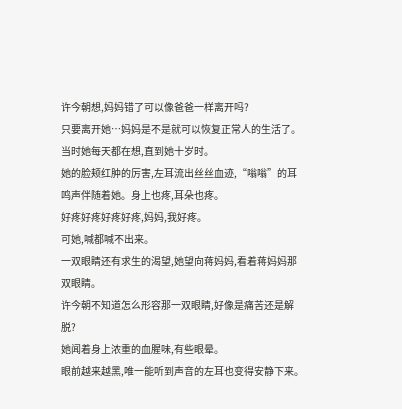许今朝想,妈妈错了可以像爸爸一样离开吗?
只要离开她…妈妈是不是就可以恢复正常人的生活了。
当时她每天都在想,直到她十岁时。
她的脸颊红肿的厉害,左耳流出丝丝血迹,“嗡嗡”的耳鸣声伴随着她。身上也疼,耳朵也疼。
好疼好疼好疼好疼,妈妈,我好疼。
可她,喊都喊不出来。
一双眼睛还有求生的渴望,她望向蒋妈妈,看着蒋妈妈那双眼睛。
许今朝不知道怎么形容那一双眼睛,好像是痛苦还是解脱?
她闻着身上浓重的血腥味,有些眼晕。
眼前越来越黑,唯一能听到声音的左耳也变得安静下来。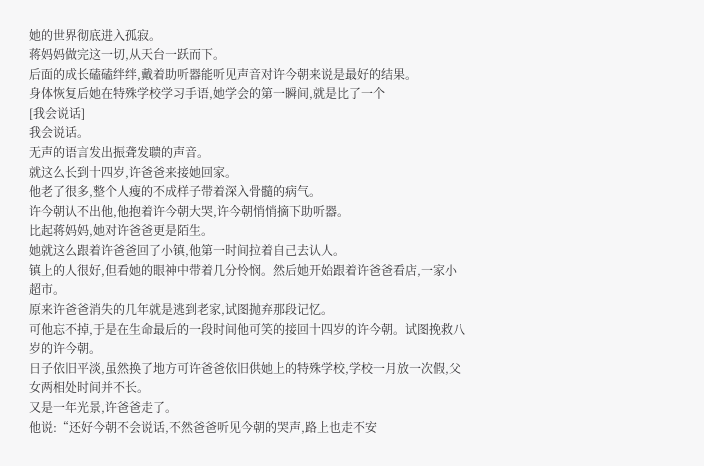她的世界彻底进入孤寂。
蒋妈妈做完这一切,从天台一跃而下。
后面的成长磕磕绊绊,戴着助听器能听见声音对许今朝来说是最好的结果。
身体恢复后她在特殊学校学习手语,她学会的第一瞬间,就是比了一个
[我会说话]
我会说话。
无声的语言发出振聋发聩的声音。
就这么长到十四岁,许爸爸来接她回家。
他老了很多,整个人瘦的不成样子带着深入骨髓的病气。
许今朝认不出他,他抱着许今朝大哭,许今朝悄悄摘下助听器。
比起蒋妈妈,她对许爸爸更是陌生。
她就这么跟着许爸爸回了小镇,他第一时间拉着自己去认人。
镇上的人很好,但看她的眼神中带着几分怜悯。然后她开始跟着许爸爸看店,一家小超市。
原来许爸爸消失的几年就是逃到老家,试图抛弃那段记忆。
可他忘不掉,于是在生命最后的一段时间他可笑的接回十四岁的许今朝。试图挽救八岁的许今朝。
日子依旧平淡,虽然换了地方可许爸爸依旧供她上的特殊学校,学校一月放一次假,父女两相处时间并不长。
又是一年光景,许爸爸走了。
他说:“还好今朝不会说话,不然爸爸听见今朝的哭声,路上也走不安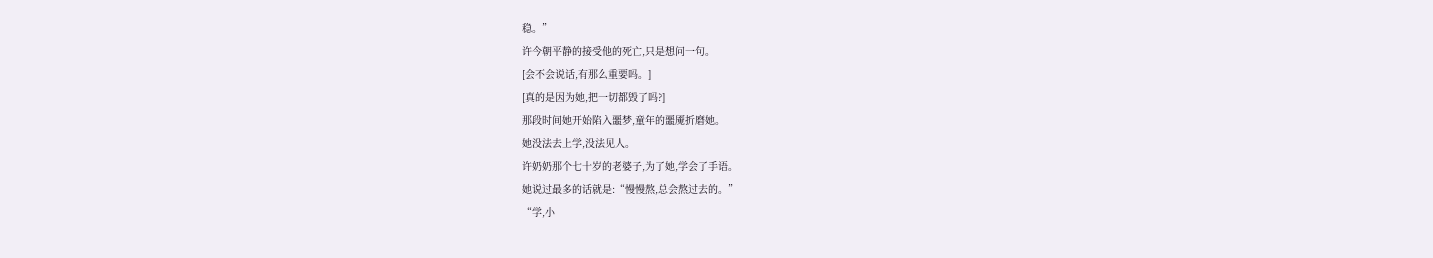稳。”
许今朝平静的接受他的死亡,只是想问一句。
[会不会说话,有那么重要吗。]
[真的是因为她,把一切都毁了吗?]
那段时间她开始陷入噩梦,童年的噩魇折磨她。
她没法去上学,没法见人。
许奶奶那个七十岁的老婆子,为了她,学会了手语。
她说过最多的话就是:“慢慢熬,总会熬过去的。”
“学,小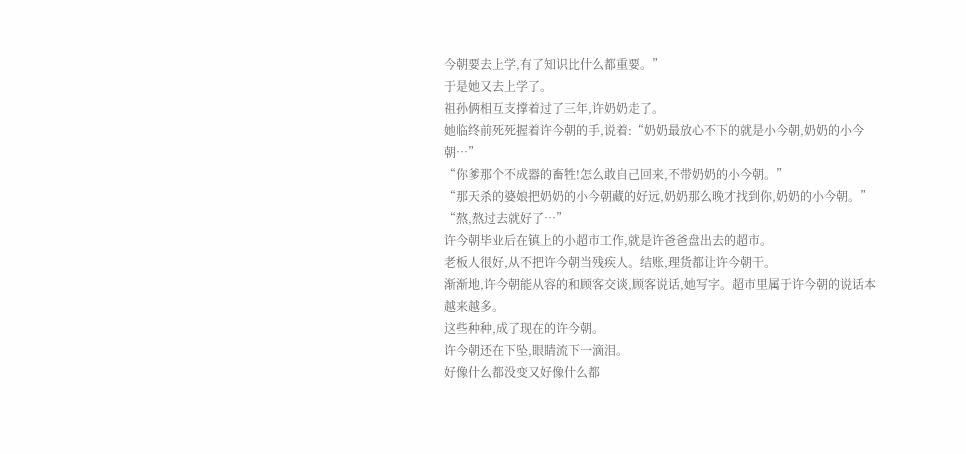今朝要去上学,有了知识比什么都重要。”
于是她又去上学了。
祖孙俩相互支撑着过了三年,许奶奶走了。
她临终前死死握着许今朝的手,说着:“奶奶最放心不下的就是小今朝,奶奶的小今朝…”
“你爹那个不成器的畜牲!怎么敢自己回来,不带奶奶的小今朝。”
“那天杀的婆娘把奶奶的小今朝藏的好远,奶奶那么晚才找到你,奶奶的小今朝。”
“熬,熬过去就好了…”
许今朝毕业后在镇上的小超市工作,就是许爸爸盘出去的超市。
老板人很好,从不把许今朝当残疾人。结账,理货都让许今朝干。
渐渐地,许今朝能从容的和顾客交谈,顾客说话,她写字。超市里属于许今朝的说话本越来越多。
这些种种,成了现在的许今朝。
许今朝还在下坠,眼睛流下一滴泪。
好像什么都没变又好像什么都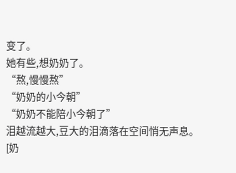变了。
她有些,想奶奶了。
“熬,慢慢熬”
“奶奶的小今朝”
“奶奶不能陪小今朝了”
泪越流越大,豆大的泪滴落在空间悄无声息。
[奶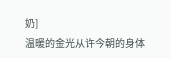奶]
温暖的金光从许今朝的身体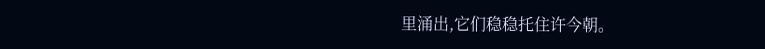里涌出,它们稳稳托住许今朝。